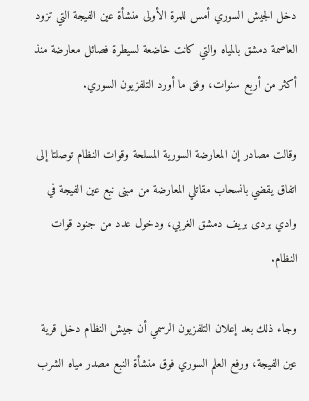دخل الجيش السوري أمس للمرة الأولى منشأة عين الفيجة التي تزود العاصمة دمشق بالمياه والتي كانت خاضعة لسيطرة فصائل معارضة منذ أكثر من أربع سنوات، وفق ما أورد التلفزيون السوري.

وقالت مصادر إن المعارضة السورية المسلحة وقوات النظام توصلتا إلى اتفاق يقضي بانسحاب مقاتلي المعارضة من مبنى نبع عين الفيجة في وادي بردى بريف دمشق الغربي، ودخول عدد من جنود قوات النظام.

وجاء ذلك بعد إعلان التلفزيون الرسمي أن جيش النظام دخل قرية عين الفيجة، ورفع العلم السوري فوق منشأة النبع مصدر مياه الشرب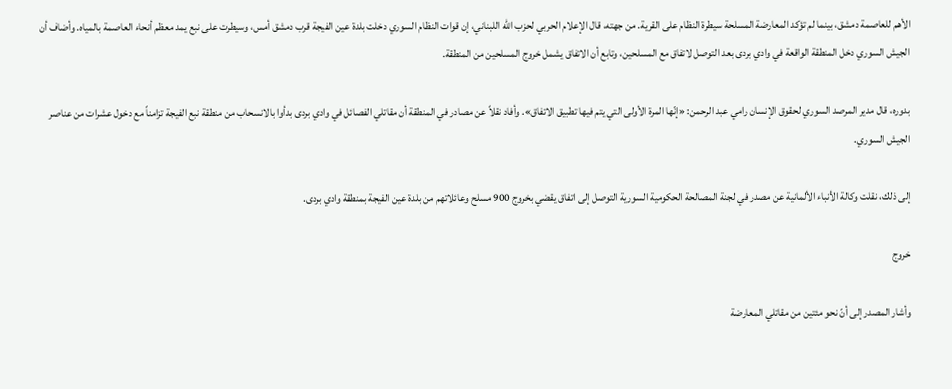الأهم للعاصمة دمشق، بينما لم تؤكد المعارضة المسلحة سيطرة النظام على القرية. من جهته، قال الإعلام الحربي لحزب الله اللبناني، إن قوات النظام السوري دخلت بلدة عين الفيجة قرب دمشق أمس، وسيطرت على نبع يمد معظم أنحاء العاصمة بالمياه. وأضاف أن الجيش السوري دخل المنطقة الواقعة في وادي بردى بعد التوصل لاتفاق مع المسلحين، وتابع أن الاتفاق يشمل خروج المسلحين من المنطقة.

بدوره، قال مدير المرصد السوري لحقوق الإنسان رامي عبد الرحمن: «إنّها المرة الأولى التي يتم فيها تطبيق الاتفاق». وأفاد نقلاً عن مصادر في المنطقة أن مقاتلي الفصائل في وادي بردى بدأوا بالانسحاب من منطقة نبع الفيجة تزامناً مع دخول عشرات من عناصر الجيش السوري.

إلى ذلك، نقلت وكالة الأنباء الألمانية عن مصدر في لجنة المصالحة الحكومية السورية التوصل إلى اتفاق يقضي بخروج 900 مسلح وعائلاتهم من بلدة عين الفيجة بمنطقة وادي بردى.

خروج

وأشار المصدر إلى أنّ نحو مئتين من مقاتلي المعارضة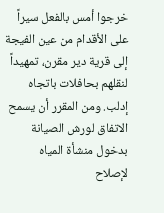خرجوا أمس بالفعل سيراً على الأقدام من عين الفيجة إلى قرية دير مقرن، تمهيداً لنقلهم بحافلات باتجاه إدلب. ومن المقرر أن يسمح الاتفاق لورش الصيانة بدخول منشأة المياه لإصلاح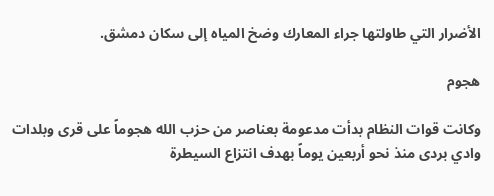الأضرار التي طاولتها جراء المعارك وضخ المياه إلى سكان دمشق.

هجوم

وكانت قوات النظام بدأت مدعومة بعناصر من حزب الله هجوماً على قرى وبلدات وادي بردى منذ نحو أربعين يوماً بهدف انتزاع السيطرة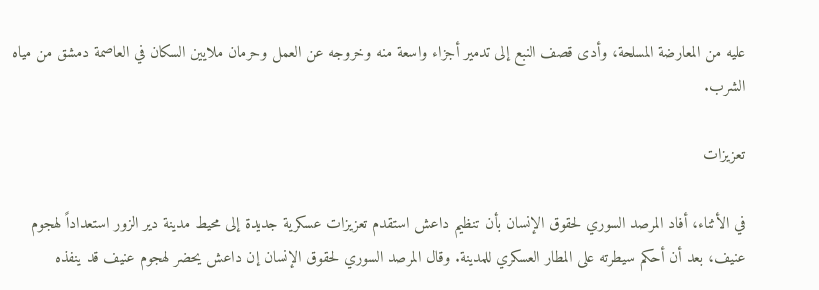عليه من المعارضة المسلحة، وأدى قصف النبع إلى تدمير أجزاء واسعة منه وخروجه عن العمل وحرمان ملايين السكان في العاصمة دمشق من مياه الشرب.

تعزيزات

في الأثناء، أفاد المرصد السوري لحقوق الإنسان بأن تنظيم داعش استقدم تعزيزات عسكرية جديدة إلى محيط مدينة دير الزور استعداداً لهجوم عنيف، بعد أن أحكم سيطرته على المطار العسكري للمدينة. وقال المرصد السوري لحقوق الإنسان إن داعش يحضر لهجوم عنيف قد ينفذه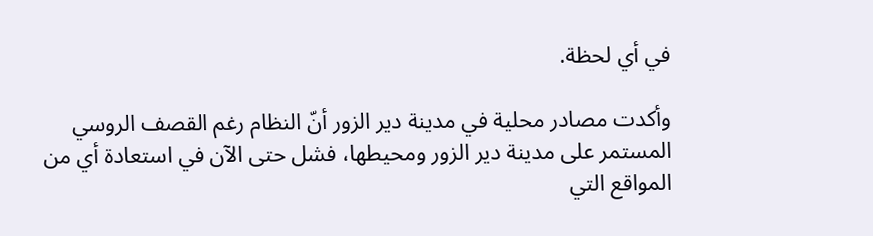في أي لحظة.

وأكدت مصادر محلية في مدينة دير الزور أنّ النظام رغم القصف الروسي المستمر على مدينة دير الزور ومحيطها، فشل حتى الآن في استعادة أي من المواقع التي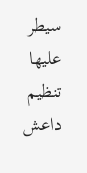سيطر عليها تنظيم داعش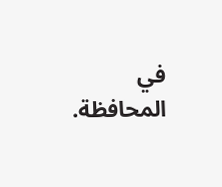في المحافظة.